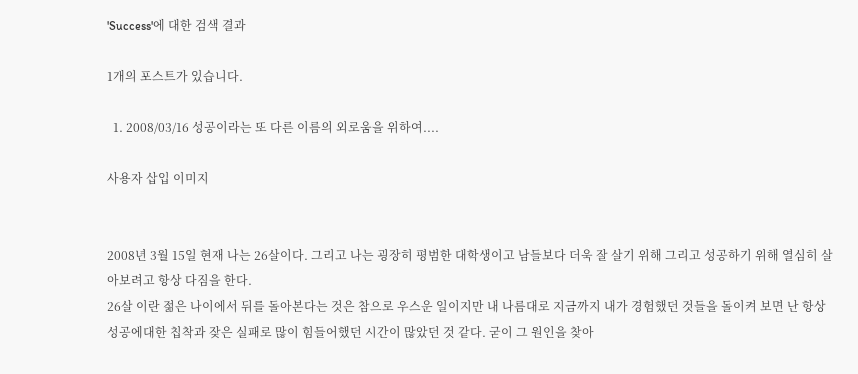'Success'에 대한 검색 결과

1개의 포스트가 있습니다.

  1. 2008/03/16 성공이라는 또 다른 이름의 외로움을 위하여....

사용자 삽입 이미지


2008년 3월 15일 현재 나는 26살이다. 그리고 나는 굉장히 평범한 대학생이고 남들보다 더욱 잘 살기 위해 그리고 성공하기 위해 열심히 살아보려고 항상 다짐을 한다.
26살 이란 젊은 나이에서 뒤를 돌아본다는 것은 참으로 우스운 일이지만 내 나름대로 지금까지 내가 경험했던 것들을 돌이켜 보면 난 항상 성공에대한 칩착과 잦은 실패로 많이 힘들어했던 시간이 많았던 것 같다. 굳이 그 원인을 찾아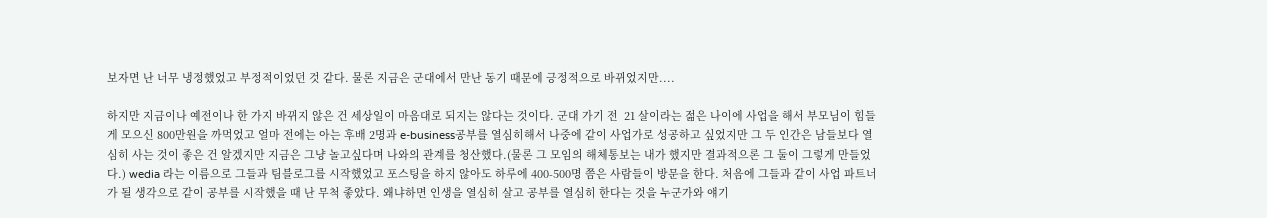보자면 난 너무 냉정했었고 부정적이었던 것 같다. 물론 지금은 군대에서 만난 동기 때문에 긍정적으로 바뀌었지만....

하지만 지금이나 예전이나 한 가지 바뀌지 않은 건 세상일이 마음대로 되지는 않다는 것이다. 군대 가기 전  21 살이라는 젊은 나이에 사업을 해서 부모님이 힘들게 모으신 800만원을 까먹었고 얼마 전에는 아는 후배 2명과 e-business공부를 열심히해서 나중에 같이 사업가로 성공하고 싶었지만 그 두 인간은 남들보다 열심히 사는 것이 좋은 건 알겠지만 지금은 그냥 놀고싶다며 나와의 관계를 청산했다.(물론 그 모임의 해체통보는 내가 했지만 결과적으론 그 둘이 그렇게 만들었다.) wedia 라는 이름으로 그들과 팀블로그를 시작했었고 포스팅을 하지 않아도 하루에 400-500명 쯤은 사람들이 방문을 한다. 처음에 그들과 같이 사업 파트너가 될 생각으로 같이 공부를 시작했을 때 난 무척 좋았다. 왜냐하면 인생을 열심히 살고 공부를 열심히 한다는 것을 누군가와 얘기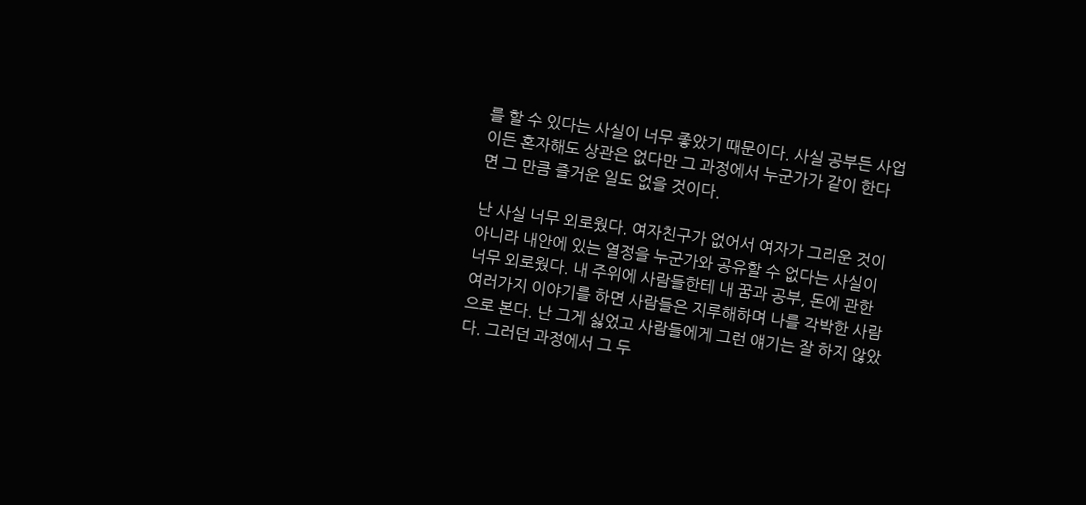를 할 수 있다는 사실이 너무 좋았기 때문이다. 사실 공부든 사업이든 혼자해도 상관은 없다만 그 과정에서 누군가가 같이 한다면 그 만큼 즐거운 일도 없을 것이다.

난 사실 너무 외로웠다. 여자친구가 없어서 여자가 그리운 것이 아니라 내안에 있는 열정을 누군가와 공유할 수 없다는 사실이 너무 외로웠다. 내 주위에 사람들한테 내 꿈과 공부, 돈에 관한 여러가지 이야기를 하면 사람들은 지루해하며 나를 각박한 사람으로 본다. 난 그게 싫었고 사람들에게 그런 얘기는 잘 하지 않았다. 그러던 과정에서 그 두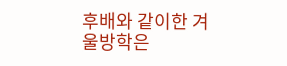후배와 같이한 겨울방학은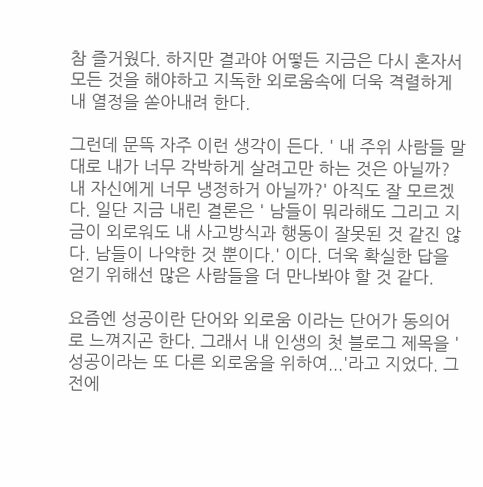참 즐거웠다. 하지만 결과야 어떻든 지금은 다시 혼자서 모든 것을 해야하고 지독한 외로움속에 더욱 격렬하게 내 열정을 쏟아내려 한다.

그런데 문뜩 자주 이런 생각이 든다. ' 내 주위 사람들 말대로 내가 너무 각박하게 살려고만 하는 것은 아닐까? 내 자신에게 너무 냉정하거 아닐까?' 아직도 잘 모르겠다. 일단 지금 내린 결론은 ' 남들이 뭐라해도 그리고 지금이 외로워도 내 사고방식과 행동이 잘못된 것 같진 않다. 남들이 나약한 것 뿐이다.' 이다. 더욱 확실한 답을 얻기 위해선 많은 사람들을 더 만나봐야 할 것 같다.

요즘엔 성공이란 단어와 외로움 이라는 단어가 동의어로 느껴지곤 한다. 그래서 내 인생의 첫 블로그 제목을 '성공이라는 또 다른 외로움을 위하여...'라고 지었다. 그 전에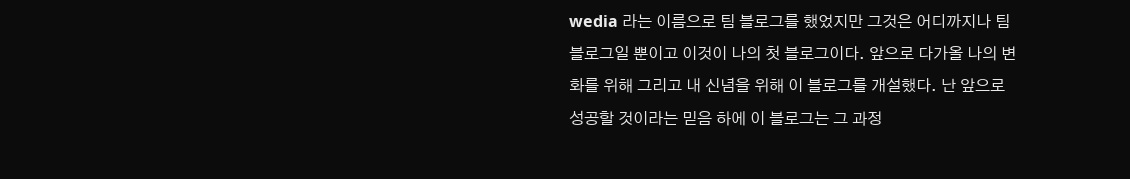wedia 라는 이름으로 팀 블로그를 했었지만 그것은 어디까지나 팀 블로그일 뿐이고 이것이 나의 첫 블로그이다. 앞으로 다가올 나의 변화를 위해 그리고 내 신념을 위해 이 블로그를 개설했다. 난 앞으로 성공할 것이라는 믿음 하에 이 블로그는 그 과정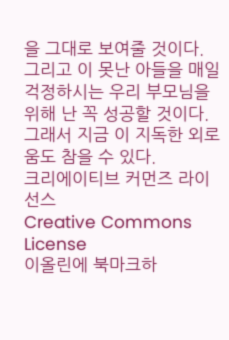을 그대로 보여줄 것이다.
그리고 이 못난 아들을 매일 걱정하시는 우리 부모님을 위해 난 꼭 성공할 것이다.
그래서 지금 이 지독한 외로움도 참을 수 있다.
크리에이티브 커먼즈 라이선스
Creative Commons License
이올린에 북마크하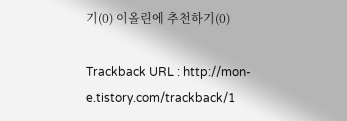기(0) 이올린에 추천하기(0)

Trackback URL : http://mon-e.tistory.com/trackback/1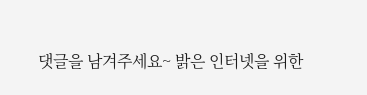댓글을 남겨주세요~ 밝은 인터넷을 위한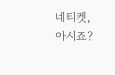네티켓, 아시죠?